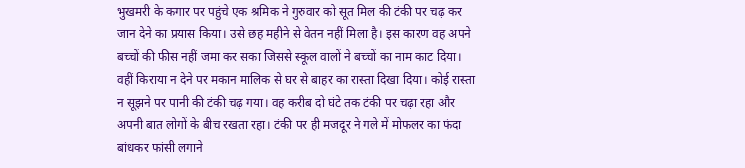भुखमरी के कगार पर पहुंचे एक श्रमिक ने गुरुवार को सूत मिल की टंकी पर चढ़ कर जान देने का प्रयास किया। उसे छह महीने से वेतन नहीं मिला है। इस कारण वह अपने बच्चों की फीस नहीं जमा कर सका जिससे स्कूल वालों ने बच्चों का नाम काट दिया। वहीं किराया न देने पर मकान मालिक से घर से बाहर का रास्ता दिखा दिया। कोई रास्ता न सूझने पर पानी की टंकी चढ़ गया। वह करीब दो घंटे तक टंकी पर चढ़ा रहा और अपनी बात लोगों के बीच रखता रहा। टंकी पर ही मजदूर ने गले में मोफलर का फंदा बांधकर फांसी लगाने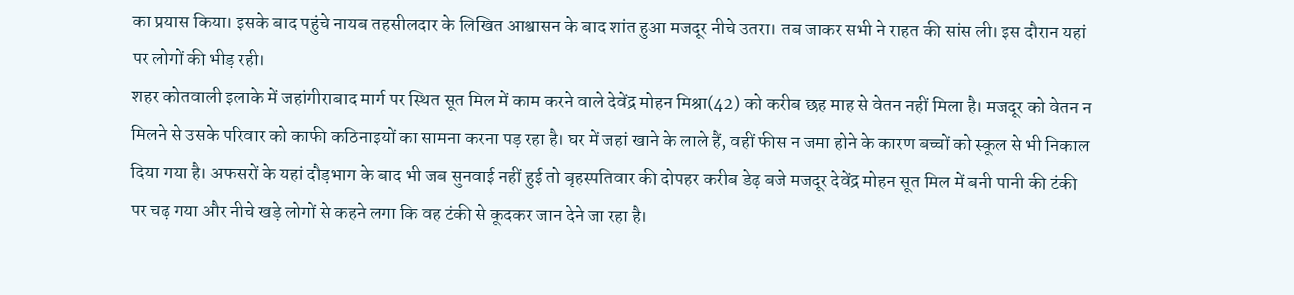का प्रयास किया। इसके बाद पहुंचे नायब तहसीलदार के लिखित आश्वासन के बाद शांत हुआ मजदूर नीचे उतरा। तब जाकर सभी ने राहत की सांस ली। इस दौरान यहां पर लोगों की भीड़ रही।
शहर कोतवाली इलाके में जहांगीराबाद मार्ग पर स्थित सूत मिल में काम करने वाले देवेंद्र मोहन मिश्रा(42) को करीब छह माह से वेतन नहीं मिला है। मजदूर को वेतन न मिलने से उसके परिवार को काफी कठिनाइयों का सामना करना पड़ रहा है। घर में जहां खाने के लाले हैं, वहीं फीस न जमा होने के कारण बच्चों को स्कूल से भी निकाल दिया गया है। अफसरों के यहां दौड़भाग के बाद भी जब सुनवाई नहीं हुई तो बृहस्पतिवार की दोपहर करीब डेढ़ बजे मजदूर देवेंद्र मोहन सूत मिल में बनी पानी की टंकी पर चढ़ गया और नीचे खड़े लोगों से कहने लगा कि वह टंकी से कूदकर जान देने जा रहा है।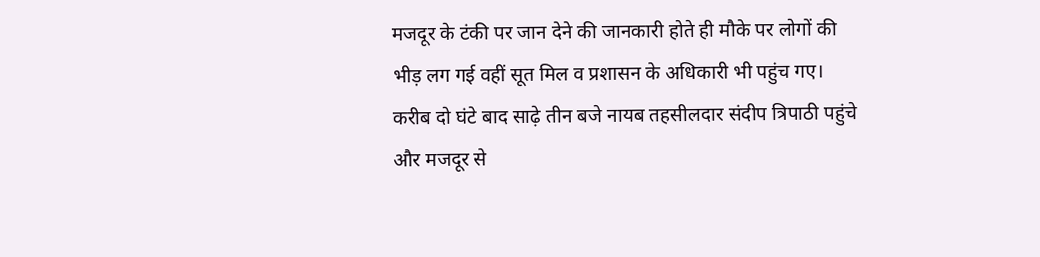मजदूर के टंकी पर जान देने की जानकारी होते ही मौके पर लोगों की भीड़ लग गई वहीं सूत मिल व प्रशासन के अधिकारी भी पहुंच गए। करीब दो घंटे बाद साढ़े तीन बजे नायब तहसीलदार संदीप त्रिपाठी पहुंचे और मजदूर से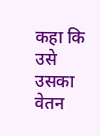कहा कि उसे उसका वेतन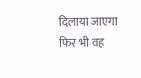दिलाया जाएगा फिर भी वह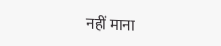नहीं माना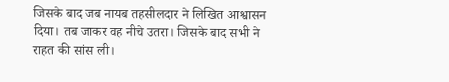जिसके बाद जब नायब तहसीलदार ने लिखित आश्वासन दिया। तब जाकर वह नीचे उतरा। जिसके बाद सभी ने राहत की सांस ली।